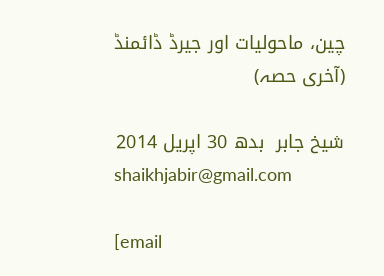چین، ماحولیات اور جیرڈ ڈائمنڈ (آخری حصہ)

شیخ جابر  بدھ 30 اپريل 2014
shaikhjabir@gmail.com

[email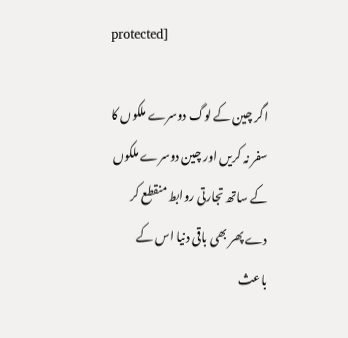protected]

اگر چین کے لوگ دوسرے ملکوں کا سفر نہ کریں اور چین دوسرے ملکوں کے ساتھ تجارتی روابط منقطع کر دے پھر بھی باقی دنیا اس کے باعث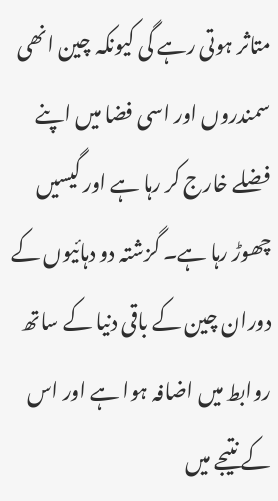متاثر ہوتی رہے گی کیونکہ چین انھی سمندروں اور اسی فضا میں اپنے فضلے خارج کر رہا ہے اور گیسیں چھوڑ رہا ہے۔ گزشتہ دو دہائیوں کے دوران چین کے باقی دنیا کے ساتھ روابط میں اضافہ ہوا ہے اور اس کے نتیجے میں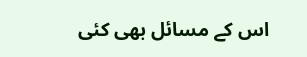اس کے مسائل بھی کئی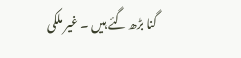گنا بڑھ گئے ہیں ۔ غیر ملکی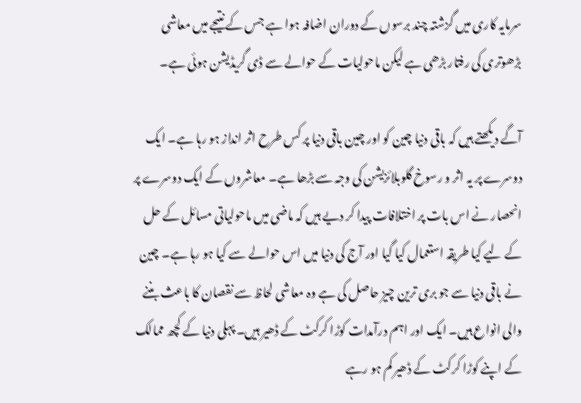سرمایہ کاری میں گزشتہ چند برسوں کے دوران اضافہ ہوا ہے جس کے نتیجے میں معاشی بڑھوتری کی رفتار بڑھی ہے لیکن ماحولیات کے حوالے سے ڈی گریڈیشن ہوئی ہے۔

آگے دیکھتے ہیں کہ باقی دنیا چین کو اور چین باقی دنیا پر کس طرح اثر انداز ہو رہا ہے۔ ایک دوسرے پر یہ اثر و رسوخ گلوبلائزیشن کی وجہ سے بڑھا ہے۔ معاشروں کے ایک دوسرے پر انحصار نے اس بات پر اختلافات پیدا کر دیے ہیں کہ ماضی میں ماحولیاتی مسائل کے حل کے لیے کیا طریقہ استعمال کیا گیا اور آج کی دنیا میں اس حوالے سے کیا ہو رہا ہے۔ چین نے باقی دنیا سے جو بری ترین چیز حاصل کی ہے وہ معاشی لحاظ سے نقصان کا باعث بننے والی انواع ہیں۔ ایک اور اہم درآمدات کوڑا کرکٹ کے ڈھیر ہیں۔ پہلی دنیا کے کچھ ممالک کے اپنے کوڑا کرکٹ کے ڈھیر کم ہو رہے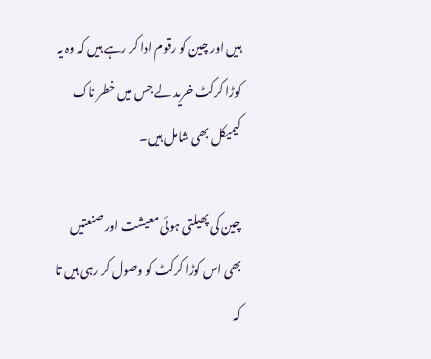ہیں اور چین کو رقوم ادا کر رہے ہیں کہ وہ یہ کوڑا کرکٹ خرید لے جس میں خطر ناک کیمیکل بھی شامل ہیں۔

چین کی پھیلتی ہوئی معیشت اور صنعتیں بھی اس کوڑا کرکٹ کو وصول کر رہی ہیں تا کہ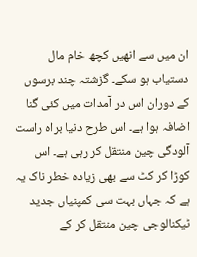ان میں سے انھیں کچھ خام مال دستیاب ہو سکے۔ گزشتہ چند برسوں کے دوران اس در آمدات میں کئی گنا اضافہ ہوا ہے۔ اس طرح دنیا براہ راست آلودگی چین منتقل کر رہی ہے۔ اس کوڑا کر کٹ سے بھی زیادہ خطر ناک یہ ہے کہ جہاں بہت سی کمپنیاں جدید ٹیکنالوجی چین منتقل کر کے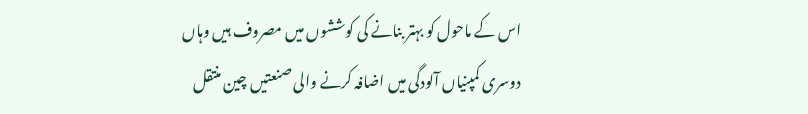اس کے ماحول کو بہتر بنانے کی کوششوں میں مصروف ہیں وہاں دوسری کمپنیاں آلودگی میں اضافہ کرنے والی صنعتیں چین منتقل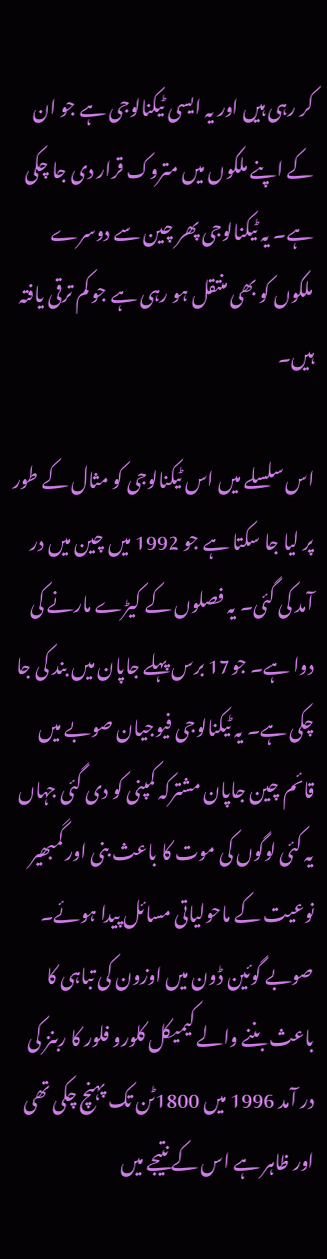کر رہی ہیں اور یہ ایسی ٹیکنالوجی ہے جو ان کے اپنے ملکوں میں متروک قرار دی جا چکی ہے۔ یہ ٹیکنالوجی پھر چین سے دوسرے ملکوں کو بھی منتقل ہو رہی ہے جو کم ترقی یافتہ ہیں۔

اس سلسلے میں اس ٹیکنالوجی کو مثال کے طور پر لیا جا سکتا ہے جو 1992 میں چین میں در آمد کی گئی۔ یہ فصلوں کے کیڑے مارنے کی دوا ہے۔ جو17 برس پہلے جاپان میں بند کی جا چکی ہے۔ یہ ٹیکنالوجی فیوجیان صوبے میں قائم چین جاپان مشترکہ کمپنی کو دی گئی جہاں یہ کئی لوگوں کی موت کا باعث بنی اور گمبھیر نوعیت کے ماحولیاتی مسائل پیدا ہوئے۔ صوبے گوئین ڈون میں اوزون کی تباہی کا باعث بننے والے کیمیکل کلورو فلور کا ربنز کی در آمد 1996 میں 1800ٹن تک پہنچ چکی تھی اور ظاہر ہے اس کے نتیجے میں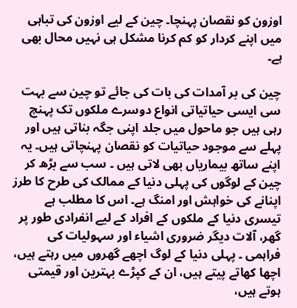اوزون کو نقصان پہنچا۔ چین کے لیے اوزون کی تباہی میں اپنے کردار کو کم کرنا مشکل ہی نہیں محال بھی ہے۔

چین کی بر آمدات کی بات کی جائے تو چین سے بہت سی ایسی حیاتیاتی انواع دوسرے ملکوں تک پہنچ رہی ہیں جو ماحول میں جلد اپنی جگہ بناتی ہیں اور پہلے سے موجود حیاتیات کو نقصان پہنچاتی ہیں۔ یہ اپنے ساتھ بیماریاں بھی لاتی ہیں ۔ سب سے بڑھ کر چین کے لوگوں کی پہلی دنیا کے ممالک کی طرح کا طرز اپنانے کی خواہش اور امنگ ہے۔ اس کا مطلب ہے تیسری دنیا کے ملکوں کے افراد کے لیے انفرادی طور پر گھر، آلات دیگر ضروری اشیاء اور سہولیات کی فراہمی ۔ پہلی دنیا کے لوگ اچھے گھروں میں رہتے ہیں، اچھا کھاتے پیتے ہیں، ان کے کپڑے بہترین اور قیمتی ہوتے ہیں،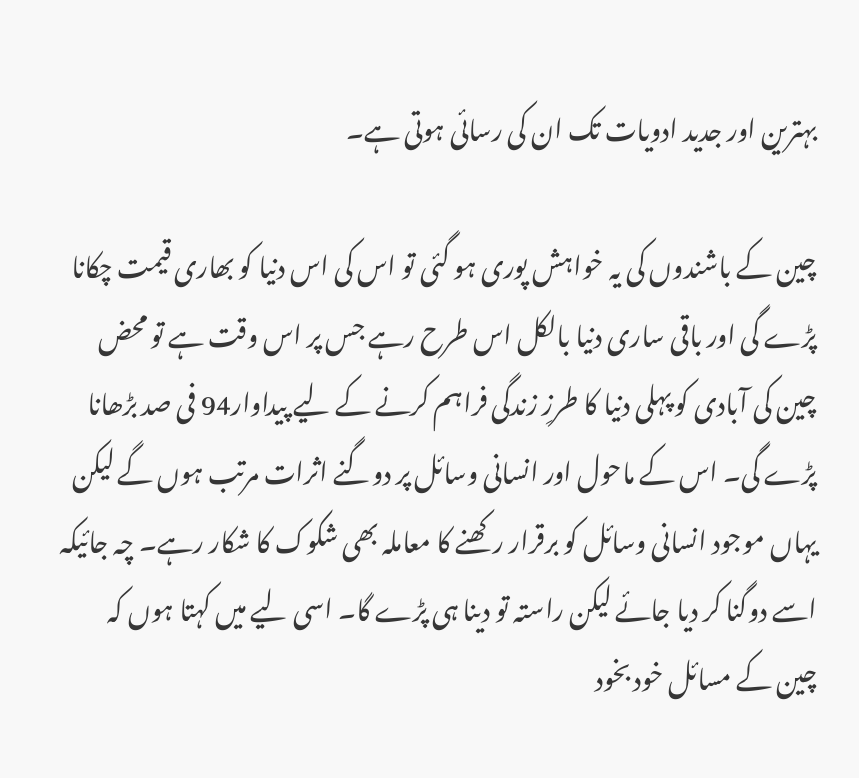بہترین اور جدید ادویات تک ان کی رسائی ہوتی ہے۔

چین کے باشندوں کی یہ خواہش پوری ہو گئی تو اس کی اس دنیا کو بھاری قیمت چکانا پڑے گی اور باقی ساری دنیا بالکل اس طرح رہے جس پر اس وقت ہے تو محض چین کی آبادی کو پہلی دنیا کا طرزِ زندگی فراہم کرنے کے لیے پیداوار94 فی صد بڑھانا پڑے گی۔ اس کے ماحول اور انسانی وسائل پر دوگنے اثرات مرتب ہوں گے لیکن یہاں موجود انسانی وسائل کو برقرار رکھنے کا معاملہ بھی شکوک کا شکار رہے۔ چہ جائیکہ اسے دوگنا کر دیا جائے لیکن راستہ تو دینا ہی پڑے گا۔ اسی لیے میں کہتا ہوں کہ چین کے مسائل خود بخود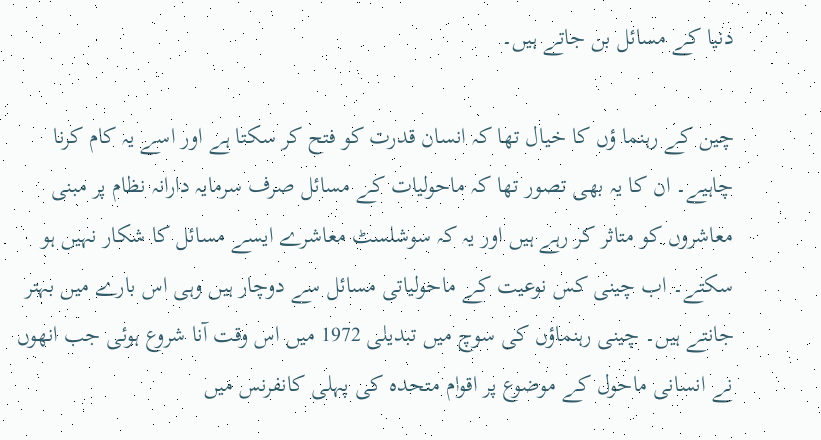دنیا کے مسائل بن جاتے ہیں۔

چین کے رہنما ؤں کا خیال تھا کہ انسان قدرت کو فتح کر سکتا ہے اور اسے یہ کام کرنا چاہیے۔ ان کا یہ بھی تصور تھا کہ ماحولیات کے مسائل صرف سرمایہ دارانہ نظام پر مبنی معاشروں کو متاثر کر رہے ہیں اور یہ کہ سوشلسٹ معاشرے ایسے مسائل کا شکار نہیں ہو سکتے۔ اب چینی کس نوعیت کے ماحولیاتی مسائل سے دوچار ہیں وہی اس بارے میں بہتر جانتے ہیں۔ چینی رہنماؤں کی سوچ میں تبدیلی 1972 میں اس وقت آنا شروع ہوئی جب انھوں نے انسانی ماحول کے موضوع پر اقوام متحدہ کی پہلی کانفرنس میں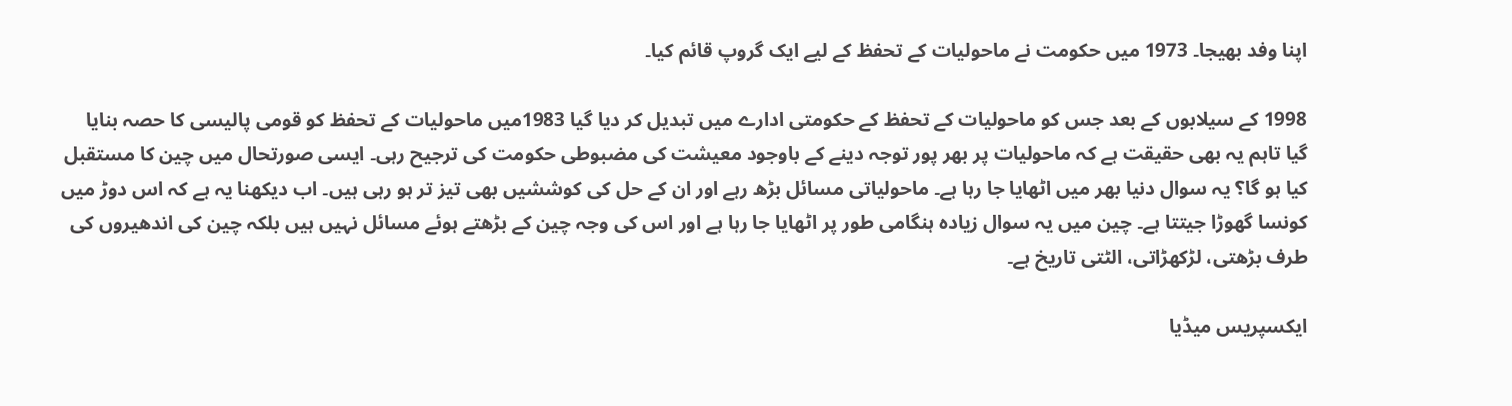اپنا وفد بھیجا۔ 1973 میں حکومت نے ماحولیات کے تحفظ کے لیے ایک گروپ قائم کیا۔

1998 کے سیلابوں کے بعد جس کو ماحولیات کے تحفظ کے حکومتی ادارے میں تبدیل کر دیا گیا 1983میں ماحولیات کے تحفظ کو قومی پالیسی کا حصہ بنایا گیا تاہم یہ بھی حقیقت ہے کہ ماحولیات پر بھر پور توجہ دینے کے باوجود معیشت کی مضبوطی حکومت کی ترجیح رہی۔ ایسی صورتحال میں چین کا مستقبل کیا ہو گا؟ یہ سوال دنیا بھر میں اٹھایا جا رہا ہے۔ ماحولیاتی مسائل بڑھ رہے اور ان کے حل کی کوششیں بھی تیز تر ہو رہی ہیں۔ اب دیکھنا یہ ہے کہ اس دوڑ میں کونسا گھوڑا جیتتا ہے۔ چین میں یہ سوال زیادہ ہنگامی طور پر اٹھایا جا رہا ہے اور اس کی وجہ چین کے بڑھتے ہوئے مسائل نہیں ہیں بلکہ چین کی اندھیروں کی طرف بڑھتی، لڑکھڑاتی، الٹتی تاریخ ہے۔

ایکسپریس میڈیا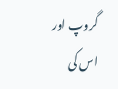گروپ اور اس کی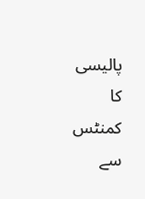پالیسی کا کمنٹس سے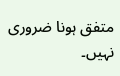متفق ہونا ضروری نہیں۔